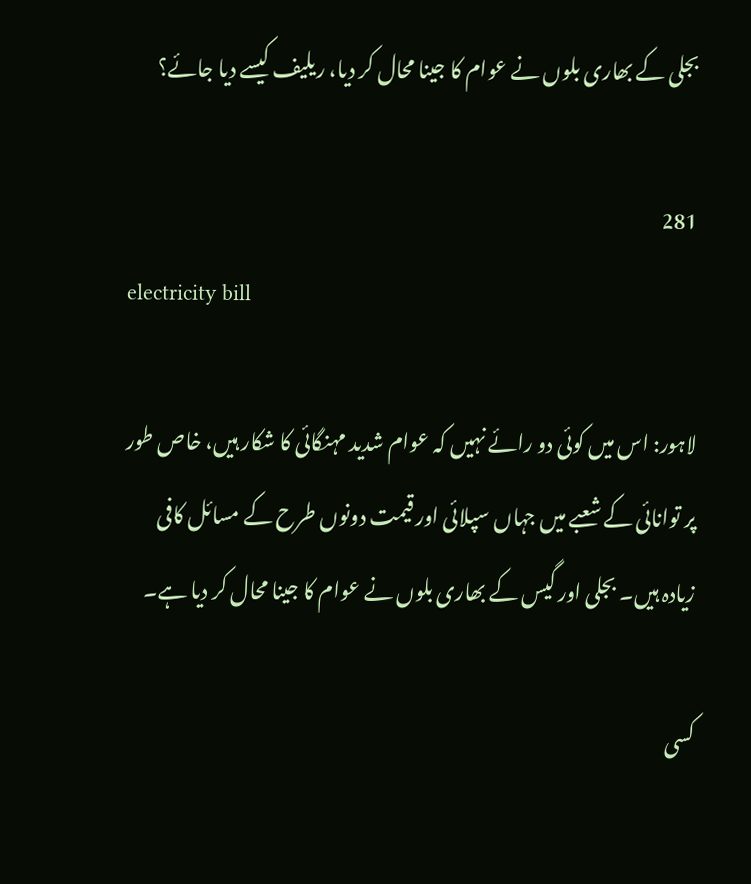بجلی کے بھاری بلوں نے عوام کا جینا محال کر دیا، ریلیف کیسے دیا جائے؟

281
electricity bill

لاہور: اس میں کوئی دو رائے نہیں کہ عوام شدید مہنگائی کا شکار ہیں، خاص طور پر توانائی کے شعبے میں جہاں سپلائی اور قیمت دونوں طرح کے مسائل کافی زیادہ ہیں۔ بجلی اور گیس کے بھاری بلوں نے عوام کا جینا محال کر دیا ہے۔

کسی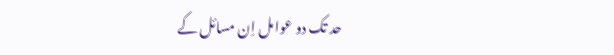حد تک دو عوامل اِن مسائل کے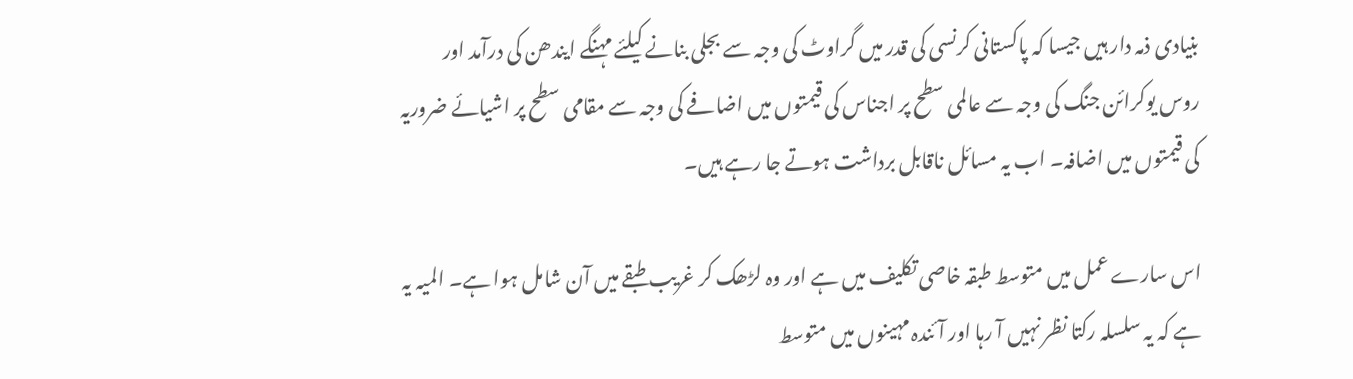بنیادی ذمہ دار ہیں جیسا کہ پاکستانی کرنسی کی قدر میں گراوٹ کی وجہ سے بجلی بنانے کیلئے مہنگے ایندھن کی درآمد اور روس یوکرائن جنگ کی وجہ سے عالمی سطح پر اجناس کی قیمتوں میں اضافے کی وجہ سے مقامی سطح پر اشیائے ضروریہ کی قیمتوں میں اضافہ۔ اب یہ مسائل ناقابل برداشت ہوتے جا رہے ہیں۔

اس سارے عمل میں متوسط طبقہ خاصی تکلیف میں ہے اور وہ لڑھک کر غریب طبقے میں آن شامل ہوا ہے۔ المیہ یہ ہے کہ یہ سلسلہ رکتا نظر نہیں آ رہا اور آئندہ مہینوں میں متوسط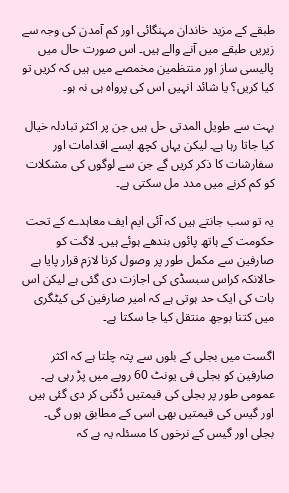طبقے کے مزید خاندان مہنگائی اور کم آمدن کی وجہ سے زیریں طبقے میں آنے والے ہیں۔ اس صورت حال میں پالیسی ساز اور منتظمین مخمصے میں ہیں کہ کریں تو کیا کریں؟ یا شائد انہیں اس کی پرواہ ہی نہ ہو۔

بہت سے طویل المدتی حل ہیں جن پر اکثر تبادلہ خیال کیا جاتا رہا ہے۔ لیکن یہاں کچھ ایسے اقدامات اور سفارشات کا ذکر کریں گے جن سے لوگوں کی مشکلات کو کم کرنے میں مدد مل سکتی ہے۔

یہ تو سب جانتے ہیں کہ آئی ایم ایف معاہدے کے تحت حکومت کے ہاتھ پائوں بندھے ہوئے ہیں۔ لاگت کو صارفین سے مکمل طور پر وصول کرنا لازم قرار پایا ہے حالانکہ کراس سبسڈی کی اجازت دی گئی ہے لیکن اس بات کی ایک حد ہوتی ہے کہ امیر صارفین کی کیٹگری میں کتنا بوجھ منتقل کیا جا سکتا ہے۔

اگست میں بجلی کے بلوں سے پتہ چلتا ہے کہ اکثر صارفین کو بجلی فی یونٹ 60 روپے میں پڑ رہی ہے۔ عمومی طور پر بجلی کی قیمتیں دُگنی کر دی گئی ہیں اور گیس کی قیمتیں بھی اسی کے مطابق ہوں گی۔ بجلی اور گیس کے نرخوں کا مسئلہ یہ ہے کہ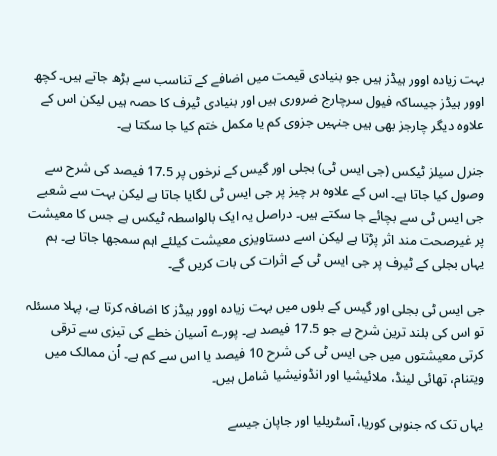بہت زیادہ اوور ہیڈز ہیں جو بنیادی قیمت میں اضافے کے تناسب سے بڑھ جاتے ہیں۔ کچھ اوور ہیڈز جیساکہ فیول سرچارج ضروری ہیں اور بنیادی ٹیرف کا حصہ ہیں لیکن اس کے علاوہ دیگر چارجز بھی ہیں جنہیں جزوی کم یا مکمل ختم کیا جا سکتا ہے۔

جنرل سیلز ٹیکس (جی ایس ٹی) بجلی اور گیس کے نرخوں پر 17.5 فیصد کی شرح سے وصول کیا جاتا ہے۔ اس کے علاوہ ہر چیز پر جی ایس ٹی لگایا جاتا ہے لیکن بہت سے شعبے جی ایس ٹی سے بچائے جا سکتے ہیں۔ دراصل یہ ایک بالواسطہ ٹیکس ہے جس کا معیشت پر غیرصحت مند اثر پڑتا ہے لیکن اسے دستاویزی معیشت کیلئے اہم سمجھا جاتا ہے۔ ہم یہاں بجلی کے ٹیرف پر جی ایس ٹی کے اثرات کی بات کریں گے۔

جی ایس ٹی بجلی اور گیس کے بلوں میں بہت زیادہ اوور ہیڈز کا اضافہ کرتا ہے، پہلا مسئلہ تو اس کی بلند ترین شرح ہے جو 17.5 فیصد ہے۔ پورے آسیان خطے کی تیزی سے ترقی کرتی معیشتوں میں جی ایس ٹی کی شرح 10 فیصد یا اس سے کم ہے۔ اُن ممالک میں ویتنام، تھائی لینڈ، ملائیشیا اور انڈونیشیا شامل ہیں۔

یہاں تک کہ جنوبی کوریا، آسٹریلیا اور جاپان جیسے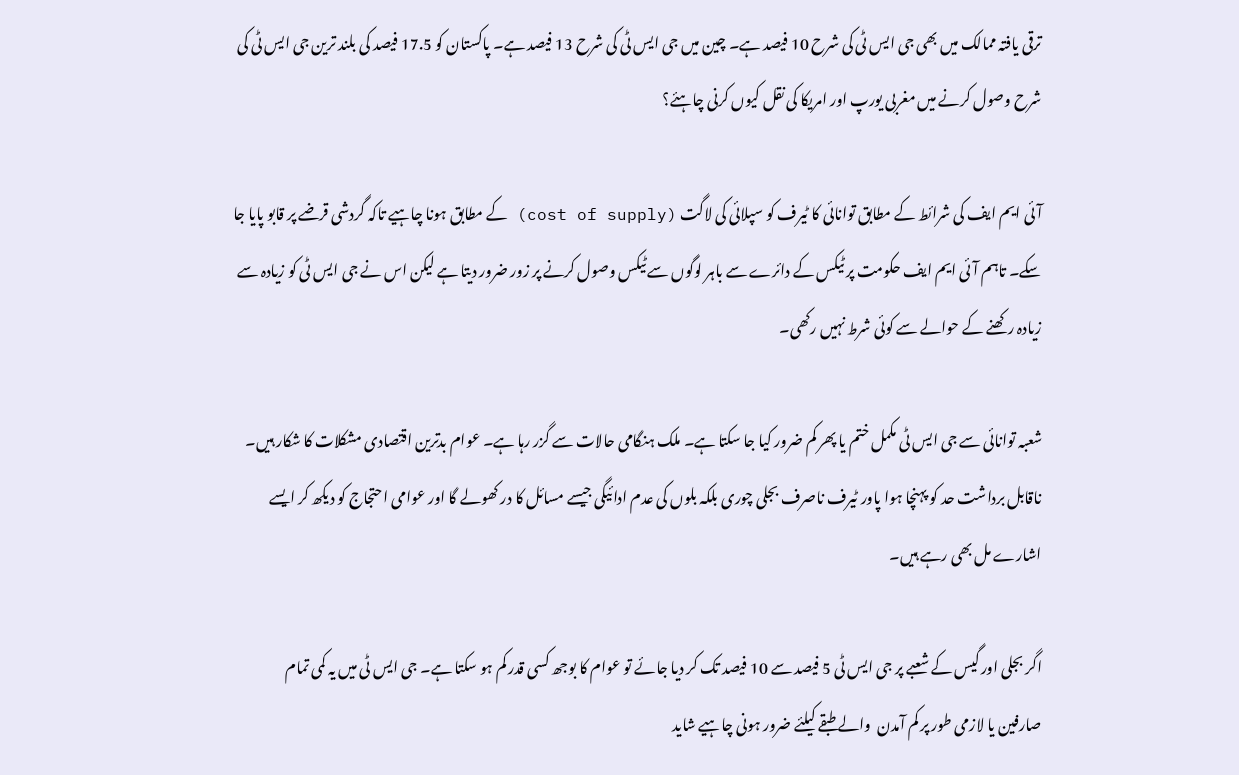ترقی یافتہ ممالک میں بھی جی ایس ٹی کی شرح 10 فیصد ہے۔ چین میں جی ایس ٹی کی شرح 13 فیصد ہے۔ پاکستان کو 17.5 فیصد کی بلند ترین جی ایس ٹی کی شرح وصول کرنے میں مغربی یورپ اور امریکا کی نقل کیوں کرنی چاہئے؟

آئی ایم ایف کی شرائط کے مطابق توانائی کا ٹیرف کو سپلائی کی لاگت (cost of supply) کے مطابق ہونا چاہیے تاکہ گردشی قرضے پر قابو پایا جا سکے۔ تاہم آئی ایم ایف حکومت پر ٹیکس کے دائرے سے باہر لوگوں سے ٹیکس وصول کرنے پر زور ضرور دیتا ہے لیکن اس نے جی ایس ٹی کو زیادہ سے زیادہ رکھنے کے حوالے سے کوئی شرط نہیں رکھی۔

شعبہ توانائی سے جی ایس ٹی مکمل ختم یا پھر کم ضرور کیا جا سکتا ہے۔ ملک ہنگامی حالات سے گزر رہا ہے۔ عوام بدترین اقتصادی مشکلات کا شکار ہیں۔ ناقابل برداشت حد کو پہنچا ہوا پاور ٹیرف ناصرف بجلی چوری بلکہ بلوں کی عدم ادائیگی جیسے مسائل کا در کھولے گا اور عوامی احتجاج کو دیکھ کر ایسے اشارے مل بھی رہے ہیں۔

اگر بجلی اور گیس کے شعبے پر جی ایس ٹی 5 فیصد سے 10 فیصد تک کر دیا جائے تو عوام کا بوجھ کسی قدر کم ہو سکتا ہے۔ جی ایس ٹی میں یہ کمی تمام صارفین یا لازمی طور پر کم آمدن  والے طبقے کیلئے ضرور ہونی چاہیے شاید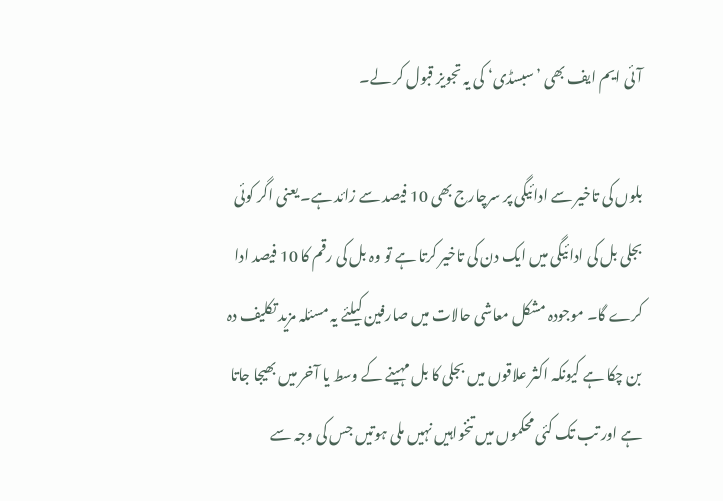آئی ایم ایف بھی ’سبسڈی‘ کی یہ تجویز قبول کر لے۔

بلوں کی تاخیر سے ادائیگی پر سرچارج بھی 10 فیصد سے زائد ہے۔ یعنی اگر کوئی بجلی بل کی ادائیگی میں ایک دن کی تاخیر کرتا ہے تو وہ بل کی رقم کا 10 فیصد ادا کرے گا۔ موجودہ مشکل معاشی حالات میں صارفین کیلئے یہ مسئلہ مزید تکلیف دہ بن چکا ہے کیونکہ اکثر علاقوں میں بجلی کا بل مہینے کے وسط یا آخر میں بھیجا جاتا ہے اور تب تک کئی محکموں میں تنخواہیں نہیں ملی ہوتیں جس کی وجہ سے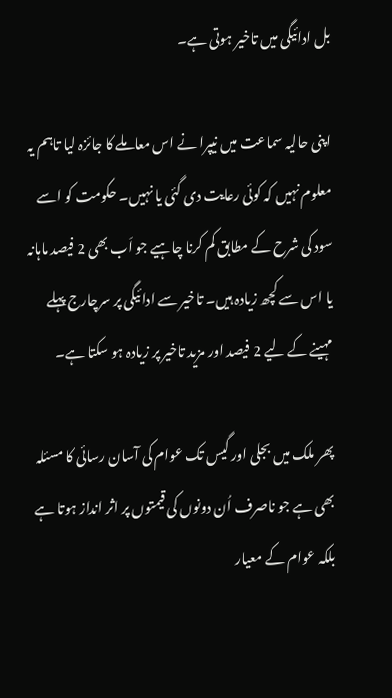بل ادائیگی میں تاخیر ہوتی ہے۔

اپنی حالیہ سماعت میں نیپرا نے اس معاملے کا جائزہ لیا تاہم یہ معلوم نہیں کہ کوئی رعایت دی گئی یا نہیں۔ حکومت کو اسے سود کی شرح کے مطابق کم کرنا چاہیے جو اَب بھی 2 فیصد ماہانہ یا اس سے کچھ زیادہ ہیں۔ تاخیر سے ادائیگی پر سرچارج پہلے مہینے کے لیے 2 فیصد اور مزید تاخیر پر زیادہ ہو سکتا ہے۔

پھر ملک میں بجلی اور گیس تک عوام کی آسان رسائی کا مسئلہ بھی ہے جو ناصرف اُن دونوں کی قیمتوں پر اثر انداز ہوتا ہے بلکہ عوام کے معیار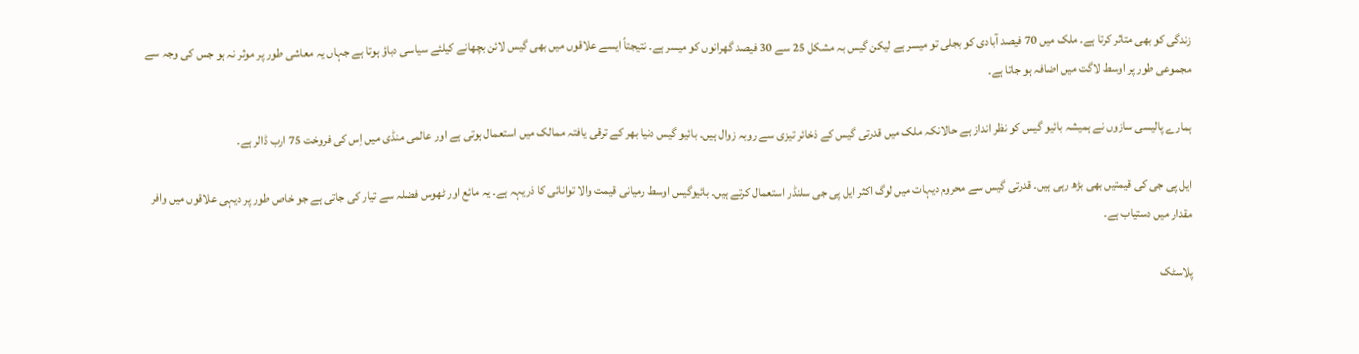زندگی کو بھی متاثر کرتا ہے۔ ملک میں 70 فیصد آبادی کو بجلی تو میسر ہے لیکن گیس بہ مشکل 25 سے 30 فیصد گھرانوں کو میسر ہے۔ نتیجتاً ایسے علاقوں میں بھی گیس لائن بچھانے کیلئے سیاسی دباؤ ہوتا ہے جہاں یہ معاشی طور پر موثر نہ ہو جس کی وجہ سے مجموعی طور پر اوسط لاگت میں اضافہ ہو جاتا ہے۔

ہمارے پالیسی سازوں نے ہمیشہ بائیو گیس کو نظر انداز ہے حالانکہ ملک میں قدرتی گیس کے ذخائر تیزی سے روبہ زوال ہیں۔ بائیو گیس دنیا بھر کے ترقی یافتہ ممالک میں استعمال ہوتی ہے اور عالمی منڈی میں اِس کی فروخت 75 ارب ڈالر ہے۔

ایل پی جی کی قیمتیں بھی بڑھ رہی ہیں۔ قدرتی گیس سے محروم دیہات میں لوگ اکثر ایل پی جی سلنڈر استعمال کرتے ہیں۔ بائیوگیس اوسط رمیانی قیمت والا توانائی کا ذریہہ ہے۔ یہ مائع اور ٹھوس فضلہ سے تیار کی جاتی ہے جو خاص طور پر دیہی علاقوں میں وافر مقدار میں دستیاب ہے۔

پلاسٹک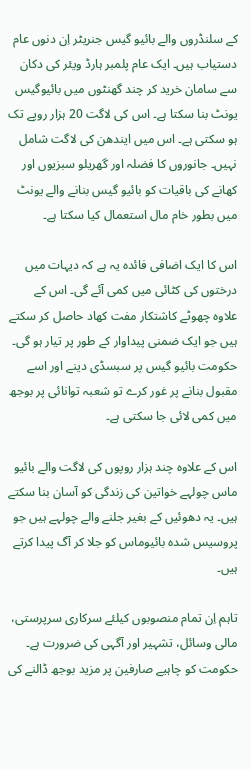کے سلنڈروں والے بائیو گیس جنریٹر اِن دنوں عام دستیاب ہیں۔ ایک عام پلمبر ہارڈ ویئر کی دکان سے سامان خرید کر چند گھنٹوں میں بائیوگیس یونٹ بنا سکتا ہے۔ اس کی لاگت 20 ہزار روپے تک ہو سکتی ہے۔ اس میں ایندھن کی لاگت شامل نہیں۔ جانوروں کا فضلہ اور گھریلو سبزیوں اور کھانے کی باقیات کو بائیو گیس بنانے والے یونٹ میں بطور خام مال استعمال کیا سکتا ہے۔

اس کا ایک اضافی فائدہ یہ ہے کہ دیہات میں درختوں کی کٹائی میں کمی آئے گی۔ اس کے علاوہ چھوٹے کاشتکار مفت کھاد حاصل کر سکتے ہیں جو ایک ضمنی پیداوار کے طور پر تیار ہو گی۔ حکومت بائیو گیس پر سبسڈی دینے اور اسے مقبول بنانے پر غور کرے تو شعبہ توانائی پر بوجھ میں کمی لائی جا سکتی ہے۔

اس کے علاوہ چند ہزار روپوں کی لاگت والے بائیو ماس چولہے خواتین کی زندگی کو آسان بنا سکتے ہیں۔ یہ دھوئیں کے بغیر جلنے والے چولہے ہیں جو پروسیس شدہ بائیوماس کو جلا کر آگ پیدا کرتے ہیں۔

تاہم اِن تمام منصوبوں کیلئے سرکاری سرپرستی، مالی وسائل، تشہیر اور آگہی کی ضرورت ہے۔ حکومت کو چاہیے صارفین پر مزید بوجھ ڈالنے کی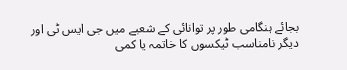بجائے ہنگامی طور پر توانائی کے شعبے میں جی ایس ٹی اور دیگر نامناسب ٹیکسوں کا خاتمہ یا کمی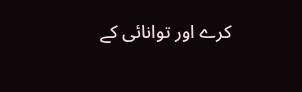کرے اور توانائی کے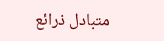متبادل ذرائع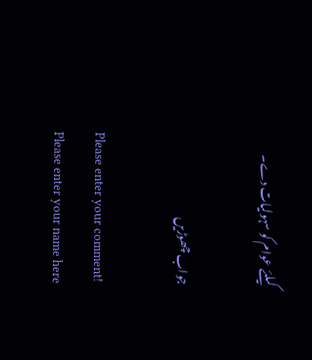کیلئے عوام کو سہولیات دے۔

جواب چھوڑیں

Please enter your comment!
Please enter your name here